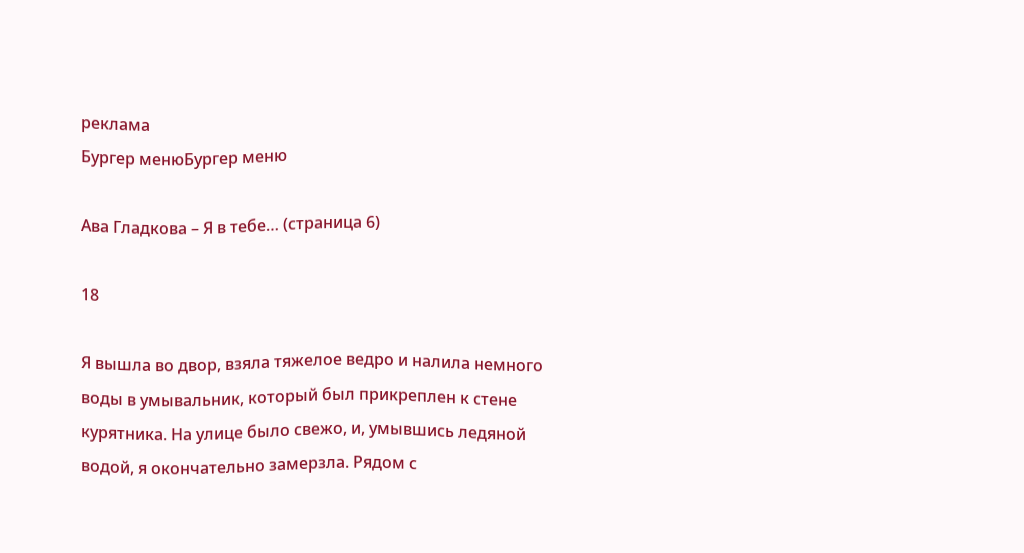реклама
Бургер менюБургер меню

Ава Гладкова – Я в тебе… (страница 6)

18

Я вышла во двор, взяла тяжелое ведро и налила немного воды в умывальник, который был прикреплен к стене курятника. На улице было свежо, и, умывшись ледяной водой, я окончательно замерзла. Рядом с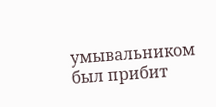умывальником был прибит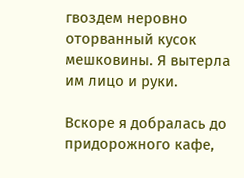гвоздем неровно оторванный кусок мешковины. Я вытерла им лицо и руки.

Вскоре я добралась до придорожного кафе,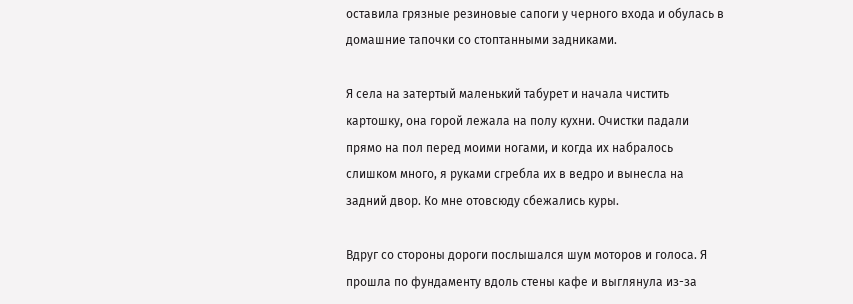оставила грязные резиновые сапоги у черного входа и обулась в домашние тапочки со стоптанными задниками.

Я села на затертый маленький табурет и начала чистить картошку, она горой лежала на полу кухни. Очистки падали прямо на пол перед моими ногами, и когда их набралось слишком много, я руками сгребла их в ведро и вынесла на задний двор. Ко мне отовсюду сбежались куры.

Вдруг со стороны дороги послышался шум моторов и голоса. Я прошла по фундаменту вдоль стены кафе и выглянула из-за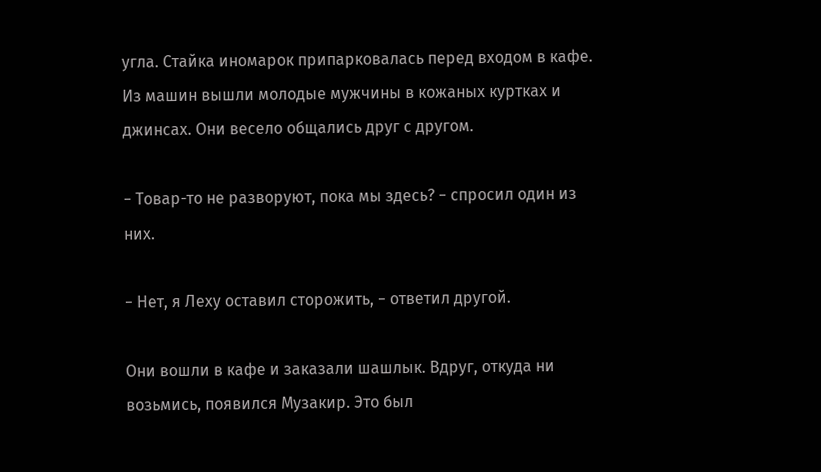угла. Стайка иномарок припарковалась перед входом в кафе. Из машин вышли молодые мужчины в кожаных куртках и джинсах. Они весело общались друг с другом.

− Товар-то не разворуют, пока мы здесь? − спросил один из них.

− Нет, я Леху оставил сторожить, − ответил другой.

Они вошли в кафе и заказали шашлык. Вдруг, откуда ни возьмись, появился Музакир. Это был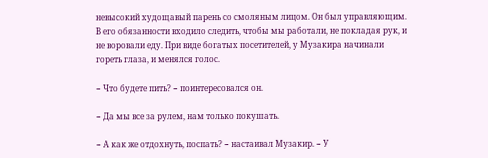невысокий худощавый парень со смоляным лицом. Он был управляющим. В его обязанности входило следить, чтобы мы работали, не покладая рук, и не воровали еду. При виде богатых посетителей, у Музакира начинали гореть глаза, и менялся голос.

− Что будете пить? − поинтересовался он.

− Да мы все за рулем, нам только покушать.

− А как же отдохнуть, поспать? − настаивал Музакир. − У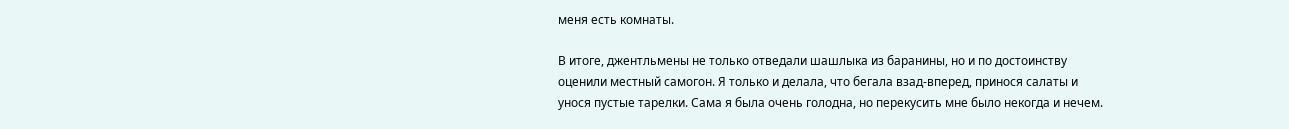меня есть комнаты.

В итоге, джентльмены не только отведали шашлыка из баранины, но и по достоинству оценили местный самогон. Я только и делала, что бегала взад-вперед, принося салаты и унося пустые тарелки. Сама я была очень голодна, но перекусить мне было некогда и нечем.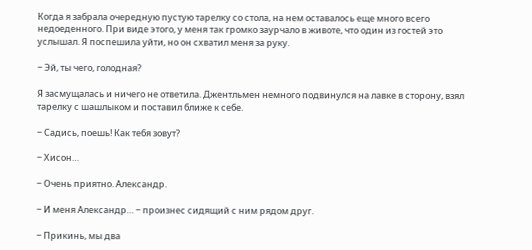Когда я забрала очередную пустую тарелку со стола, на нем оставалось еще много всего недоеденного. При виде этого, у меня так громко заурчало в животе, что один из гостей это услышал. Я поспешила уйти, но он схватил меня за руку.

− Эй, ты чего, голодная?

Я засмущалась и ничего не ответила. Джентльмен немного подвинулся на лавке в сторону, взял тарелку с шашлыком и поставил ближе к себе.

− Садись, поешь! Как тебя зовут?

− Хисон…

− Очень приятно. Александр.

− И меня Александр… − произнес сидящий с ним рядом друг.

− Прикинь, мы два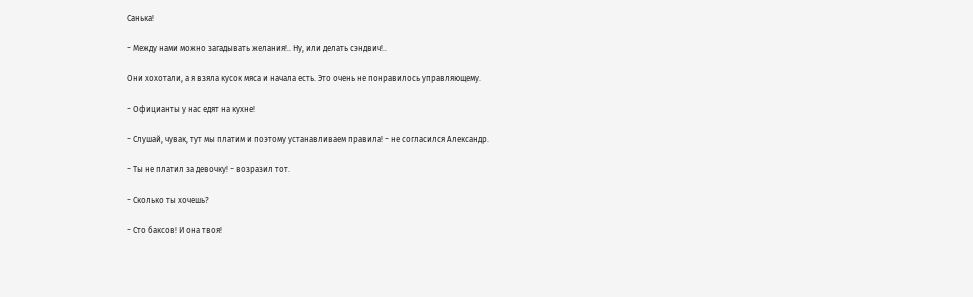Санька!

− Между нами можно загадывать желания!.. Ну, или делать сэндвич!..

Они хохотали, а я взяла кусок мяса и начала есть. Это очень не понравилось управляющему.

− Официанты у нас едят на кухне!

− Слушай, чувак, тут мы платим и поэтому устанавливаем правила! − не согласился Александр.

− Ты не платил за девочку! − возразил тот.

− Сколько ты хочешь?

− Сто баксов! И она твоя!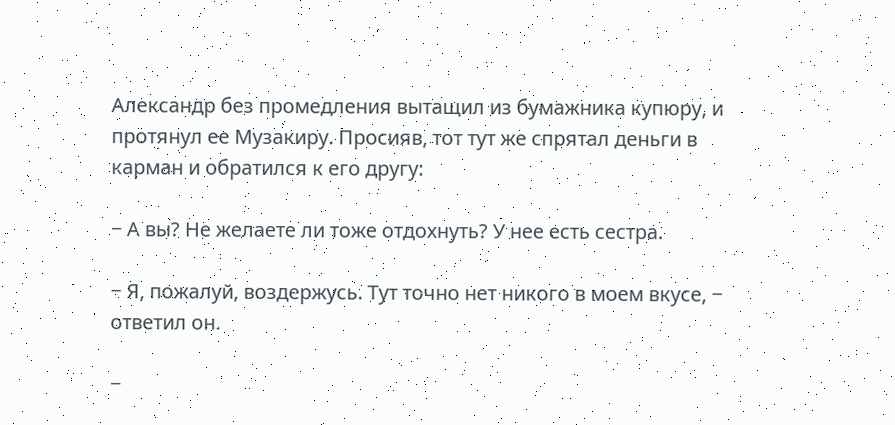Александр без промедления вытащил из бумажника купюру, и протянул ее Музакиру. Просияв, тот тут же спрятал деньги в карман и обратился к его другу:

− А вы? Не желаете ли тоже отдохнуть? У нее есть сестра.

− Я, пожалуй, воздержусь. Тут точно нет никого в моем вкусе, − ответил он.

−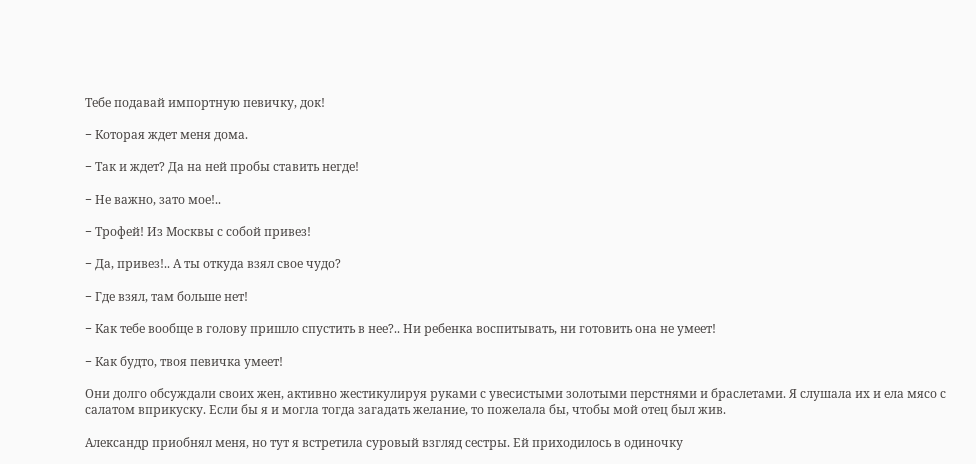Тебе подавай импортную певичку, док!

− Которая ждет меня дома.

− Так и ждет? Да на ней пробы ставить негде!

− Не важно, зато мое!..

− Трофей! Из Москвы с собой привез!

− Да, привез!.. А ты откуда взял свое чудо?

− Где взял, там больше нет!

− Как тебе вообще в голову пришло спустить в нее?.. Ни ребенка воспитывать, ни готовить она не умеет!

− Как будто, твоя певичка умеет!

Они долго обсуждали своих жен, активно жестикулируя руками с увесистыми золотыми перстнями и браслетами. Я слушала их и ела мясо с салатом вприкуску. Если бы я и могла тогда загадать желание, то пожелала бы, чтобы мой отец был жив.

Александр приобнял меня, но тут я встретила суровый взгляд сестры. Ей приходилось в одиночку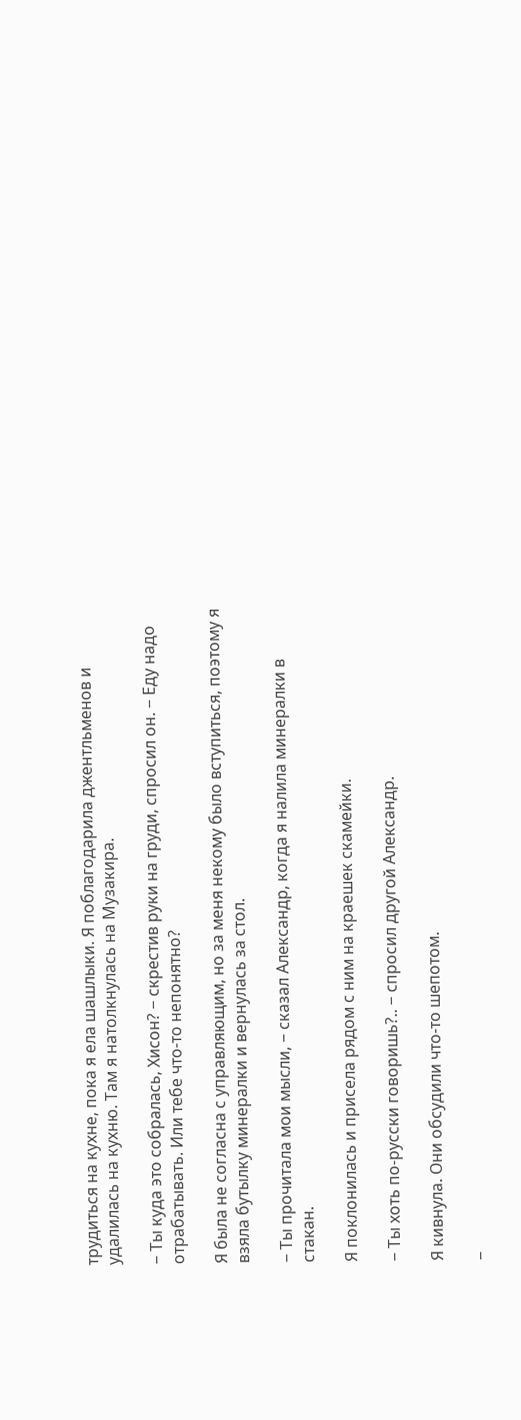трудиться на кухне, пока я ела шашлыки. Я поблагодарила джентльменов и удалилась на кухню. Там я натолкнулась на Музакира.

− Ты куда это собралась, Хисон? − скрестив руки на груди, спросил он. − Еду надо отрабатывать. Или тебе что-то непонятно?

Я была не согласна с управляющим, но за меня некому было вступиться, поэтому я взяла бутылку минералки и вернулась за стол.

− Ты прочитала мои мысли, − сказал Александр, когда я налила минералки в стакан.

Я поклонилась и присела рядом с ним на краешек скамейки.

− Ты хоть по-русски говоришь?.. − спросил другой Александр.

Я кивнула. Они обсудили что-то шепотом.

−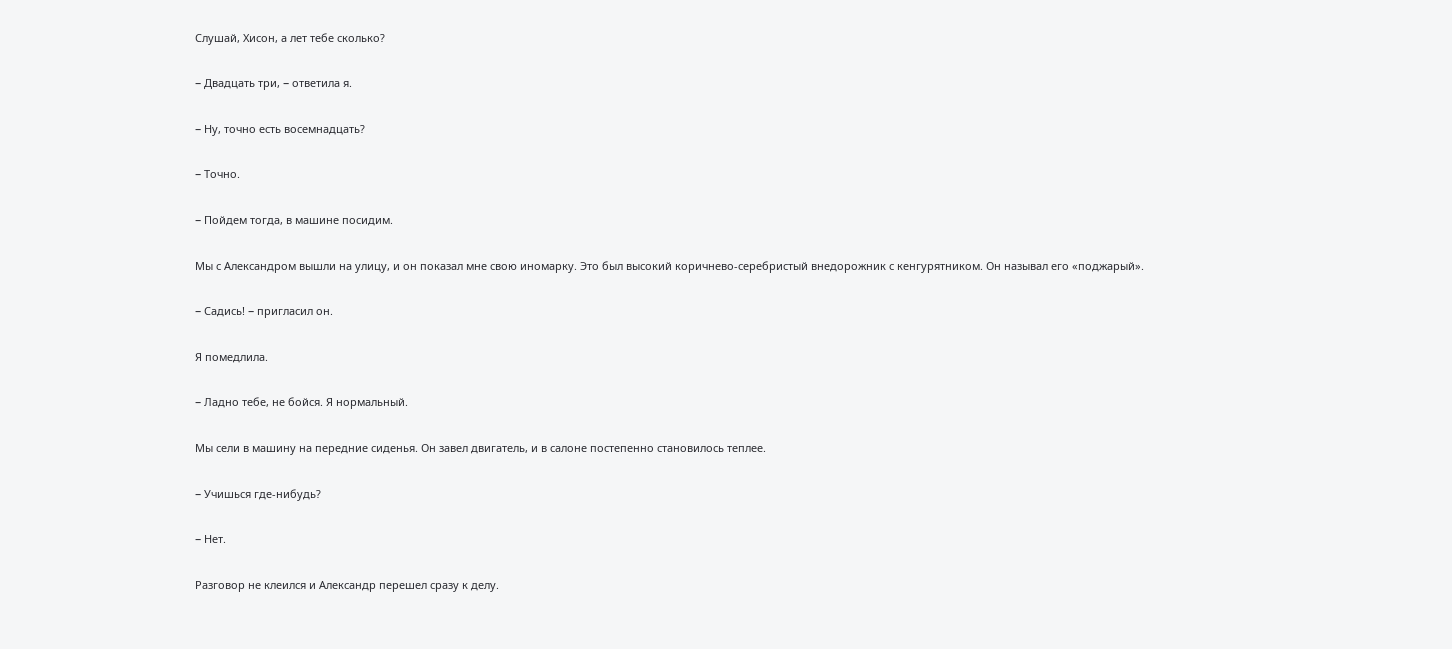Слушай, Хисон, а лет тебе сколько?

− Двадцать три, − ответила я.

− Ну, точно есть восемнадцать?

− Точно.

− Пойдем тогда, в машине посидим.

Мы с Александром вышли на улицу, и он показал мне свою иномарку. Это был высокий коричнево-серебристый внедорожник с кенгурятником. Он называл его «поджарый».

− Садись! − пригласил он.

Я помедлила.

− Ладно тебе, не бойся. Я нормальный.

Мы сели в машину на передние сиденья. Он завел двигатель, и в салоне постепенно становилось теплее.

− Учишься где-нибудь?

− Нет.

Разговор не клеился и Александр перешел сразу к делу.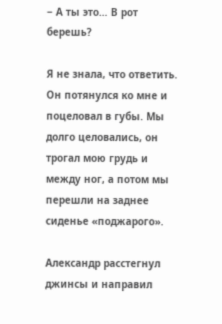− А ты это… В рот берешь?

Я не знала, что ответить. Он потянулся ко мне и поцеловал в губы. Мы долго целовались, он трогал мою грудь и между ног, а потом мы перешли на заднее сиденье «поджарого».

Александр расстегнул джинсы и направил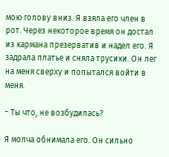мою голову вниз. Я взяла его член в рот. Через некоторое время он достал из кармана презерватив и надел его. Я задрала платье и сняла трусики. Он лег на меня сверху и попытался войти в меня.

− Ты что, не возбудилась?

Я молча обнимала его. Он сильно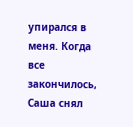упирался в меня. Когда все закончилось, Саша снял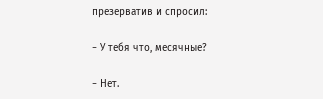презерватив и спросил:

− У тебя что, месячные?

− Нет.